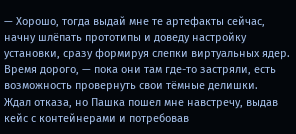— Хорошо, тогда выдай мне те артефакты сейчас, начну шлёпать прототипы и доведу настройку установки, сразу формируя слепки виртуальных ядер. Время дорого, — пока они там где-то застряли, есть возможность провернуть свои тёмные делишки.
Ждал отказа, но Пашка пошел мне навстречу, выдав кейс с контейнерами и потребовав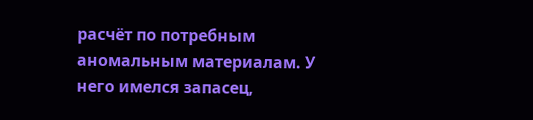расчёт по потребным аномальным материалам. У него имелся запасец,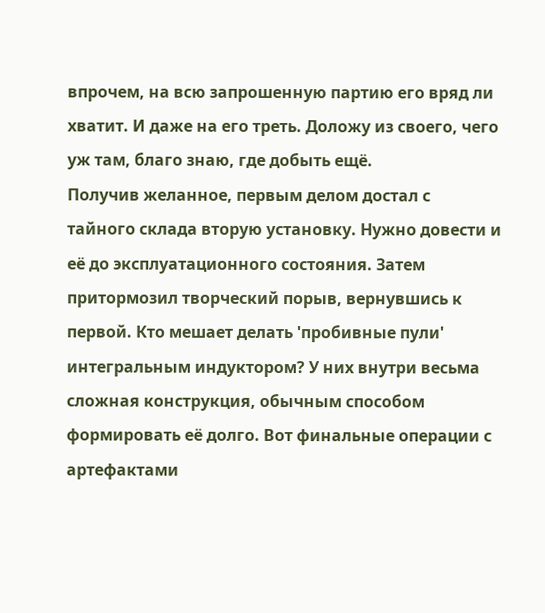впрочем, на всю запрошенную партию его вряд ли хватит. И даже на его треть. Доложу из своего, чего уж там, благо знаю, где добыть ещё.
Получив желанное, первым делом достал с тайного склада вторую установку. Нужно довести и её до эксплуатационного состояния. Затем притормозил творческий порыв, вернувшись к первой. Кто мешает делать 'пробивные пули' интегральным индуктором? У них внутри весьма сложная конструкция, обычным способом формировать её долго. Вот финальные операции с артефактами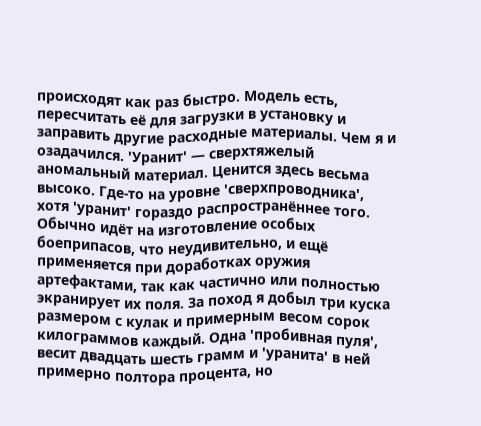происходят как раз быстро. Модель есть, пересчитать её для загрузки в установку и заправить другие расходные материалы. Чем я и озадачился. 'Уранит' — сверхтяжелый аномальный материал. Ценится здесь весьма высоко. Где-то на уровне 'сверхпроводника', хотя 'уранит' гораздо распространённее того. Обычно идёт на изготовление особых боеприпасов, что неудивительно, и ещё применяется при доработках оружия артефактами, так как частично или полностью экранирует их поля. За поход я добыл три куска размером с кулак и примерным весом сорок килограммов каждый. Одна 'пробивная пуля', весит двадцать шесть грамм и 'уранита' в ней примерно полтора процента, но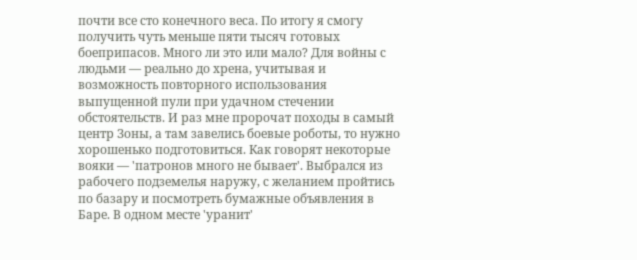почти все сто конечного веса. По итогу я смогу получить чуть меньше пяти тысяч готовых боеприпасов. Много ли это или мало? Для войны с людьми — реально до хрена, учитывая и возможность повторного использования выпущенной пули при удачном стечении обстоятельств. И раз мне пророчат походы в самый центр Зоны, а там завелись боевые роботы, то нужно хорошенько подготовиться. Как говорят некоторые вояки — 'патронов много не бывает'. Выбрался из рабочего подземелья наружу, с желанием пройтись по базару и посмотреть бумажные объявления в Баре. В одном месте 'уранит'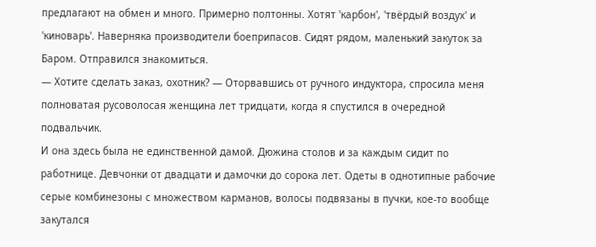предлагают на обмен и много. Примерно полтонны. Хотят 'карбон', 'твёрдый воздух' и 'киноварь'. Наверняка производители боеприпасов. Сидят рядом, маленький закуток за Баром. Отправился знакомиться.
— Хотите сделать заказ, охотник? — Оторвавшись от ручного индуктора, спросила меня полноватая русоволосая женщина лет тридцати, когда я спустился в очередной подвальчик.
И она здесь была не единственной дамой. Дюжина столов и за каждым сидит по работнице. Девчонки от двадцати и дамочки до сорока лет. Одеты в однотипные рабочие серые комбинезоны с множеством карманов, волосы подвязаны в пучки, кое-то вообще закутался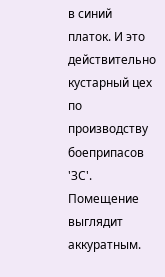в синий платок. И это действительно кустарный цех по производству боеприпасов 'ЗС'. Помещение выглядит аккуратным.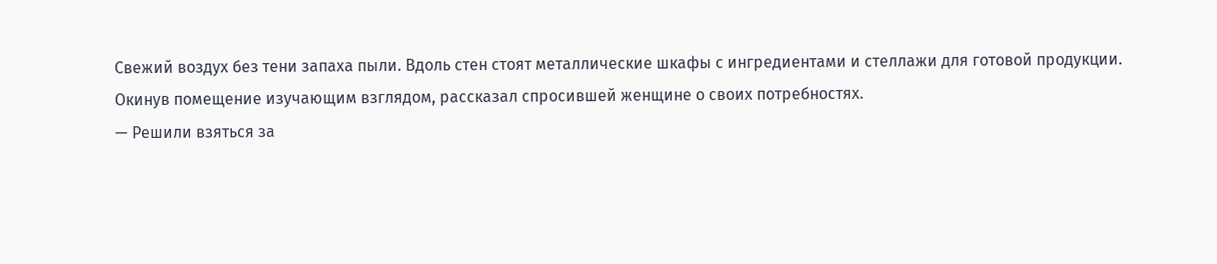Свежий воздух без тени запаха пыли. Вдоль стен стоят металлические шкафы с ингредиентами и стеллажи для готовой продукции.
Окинув помещение изучающим взглядом, рассказал спросившей женщине о своих потребностях.
— Решили взяться за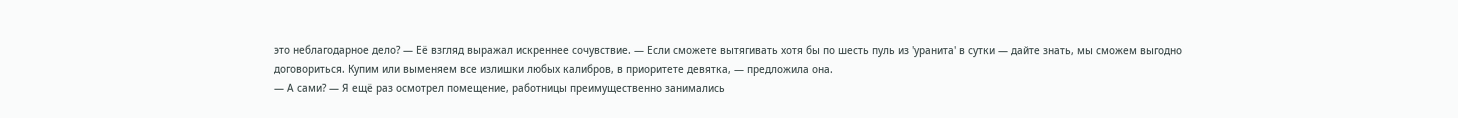это неблагодарное дело? — Её взгляд выражал искреннее сочувствие. — Если сможете вытягивать хотя бы по шесть пуль из 'уранита' в сутки — дайте знать, мы сможем выгодно договориться. Купим или выменяем все излишки любых калибров, в приоритете девятка, — предложила она.
— А сами? — Я ещё раз осмотрел помещение, работницы преимущественно занимались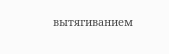вытягиванием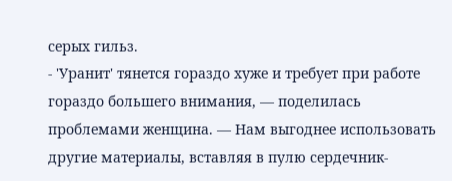серых гильз.
- 'Уранит' тянется гораздо хуже и требует при работе гораздо большего внимания, — поделилась проблемами женщина. — Нам выгоднее использовать другие материалы, вставляя в пулю сердечник-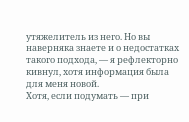утяжелитель из него. Но вы наверняка знаете и о недостатках такого подхода, — я рефлекторно кивнул, хотя информация была для меня новой.
Хотя, если подумать — при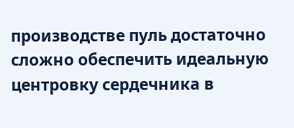производстве пуль достаточно сложно обеспечить идеальную центровку сердечника в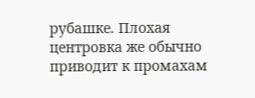рубашке. Плохая центровка же обычно приводит к промахам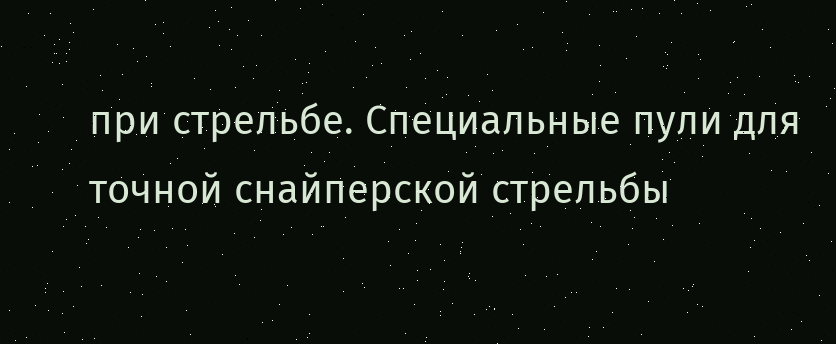при стрельбе. Специальные пули для точной снайперской стрельбы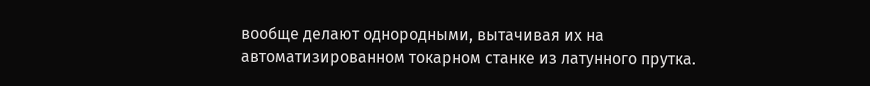вообще делают однородными, вытачивая их на автоматизированном токарном станке из латунного прутка.